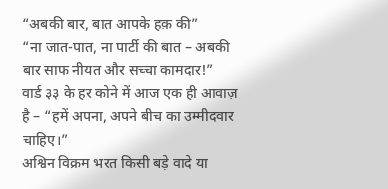“अबकी बार, बात आपके हक़ की”
“ना जात-पात, ना पार्टी की बात – अबकी बार साफ नीयत और सच्चा कामदार!”
वार्ड ३३ के हर कोने में आज एक ही आवाज़ है – “हमें अपना, अपने बीच का उम्मीदवार चाहिए।”
अश्विन विक्रम भरत किसी बड़े वादे या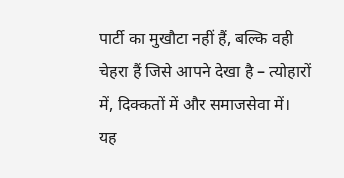पार्टी का मुखौटा नहीं हैं, बल्कि वही चेहरा हैं जिसे आपने देखा है – त्योहारों में, दिक्कतों में और समाजसेवा में।
यह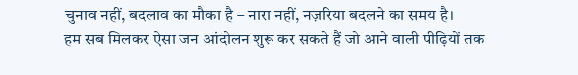चुनाव नहीं, बदलाव का मौका है – नारा नहीं, नज़रिया बदलने का समय है।
हम सब मिलकर ऐसा जन आंदोलन शुरू कर सकते हैं जो आने वाली पीढ़ियों तक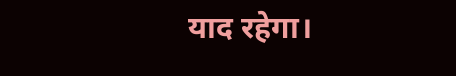याद रहेगा।